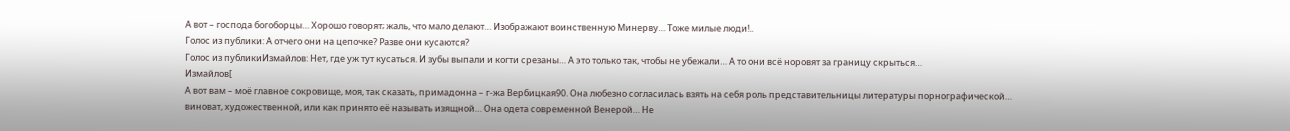А вот – господа богоборцы… Хорошо говорят; жаль, что мало делают… Изображают воинственную Минерву… Тоже милые люди!..
Голос из публики: А отчего они на цепочке? Разве они кусаются?
Голос из публикиИзмайлов: Нет, где уж тут кусаться. И зубы выпали и когти срезаны… А это только так, чтобы не убежали… А то они всё норовят за границу скрыться…
Измайлов[
А вот вам – моё главное сокровище, моя, так сказать, примадонна – г-жа Вербицкая90. Она любезно согласилась взять на себя роль представительницы литературы порнографической… виноват, художественной, или как принято её называть изящной… Она одета современной Венерой… Не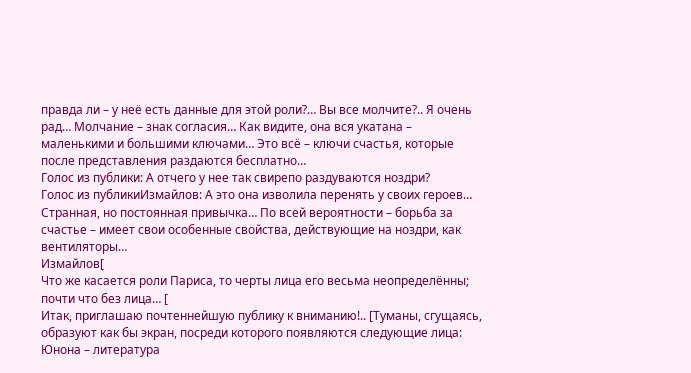правда ли – у неё есть данные для этой роли?… Вы все молчите?.. Я очень рад… Молчание – знак согласия… Как видите, она вся укатана – маленькими и большими ключами… Это всё – ключи счастья, которые после представления раздаются бесплатно…
Голос из публики: А отчего у нее так свирепо раздуваются ноздри?
Голос из публикиИзмайлов: А это она изволила перенять у своих героев… Странная, но постоянная привычка… По всей вероятности – борьба за счастье – имеет свои особенные свойства, действующие на ноздри, как вентиляторы…
Измайлов[
Что же касается роли Париса, то черты лица его весьма неопределённы; почти что без лица… [
Итак, приглашаю почтеннейшую публику к вниманию!.. [Туманы, сгущаясь, образуют как бы экран, посреди которого появляются следующие лица:
Юнона – литература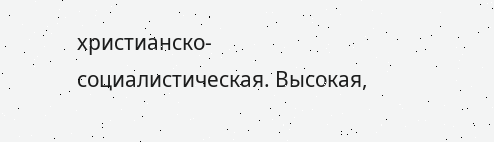христианско-социалистическая. Высокая,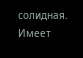солидная. Имеет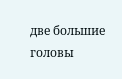две большие головы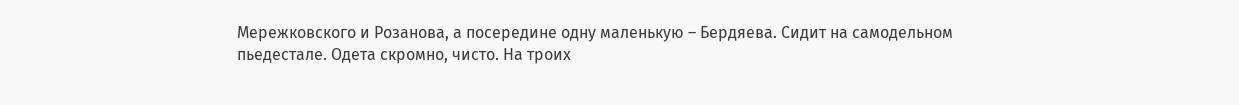Мережковского и Розанова, а посередине одну маленькую – Бердяева. Сидит на самодельном пьедестале. Одета скромно, чисто. На троих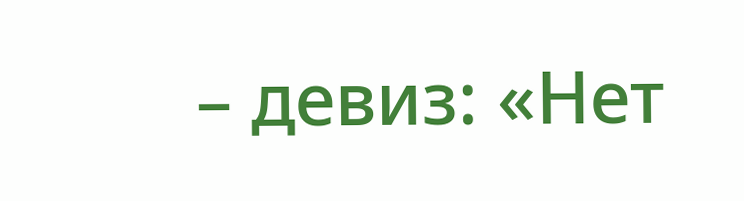– девиз: «Нет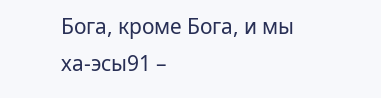Бога, кроме Бога, и мы ха-эсы91 –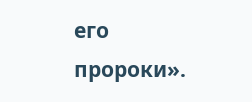его пророки».